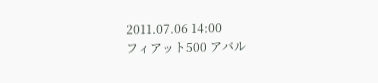2011.07.06 14:00
フィアット500 アバル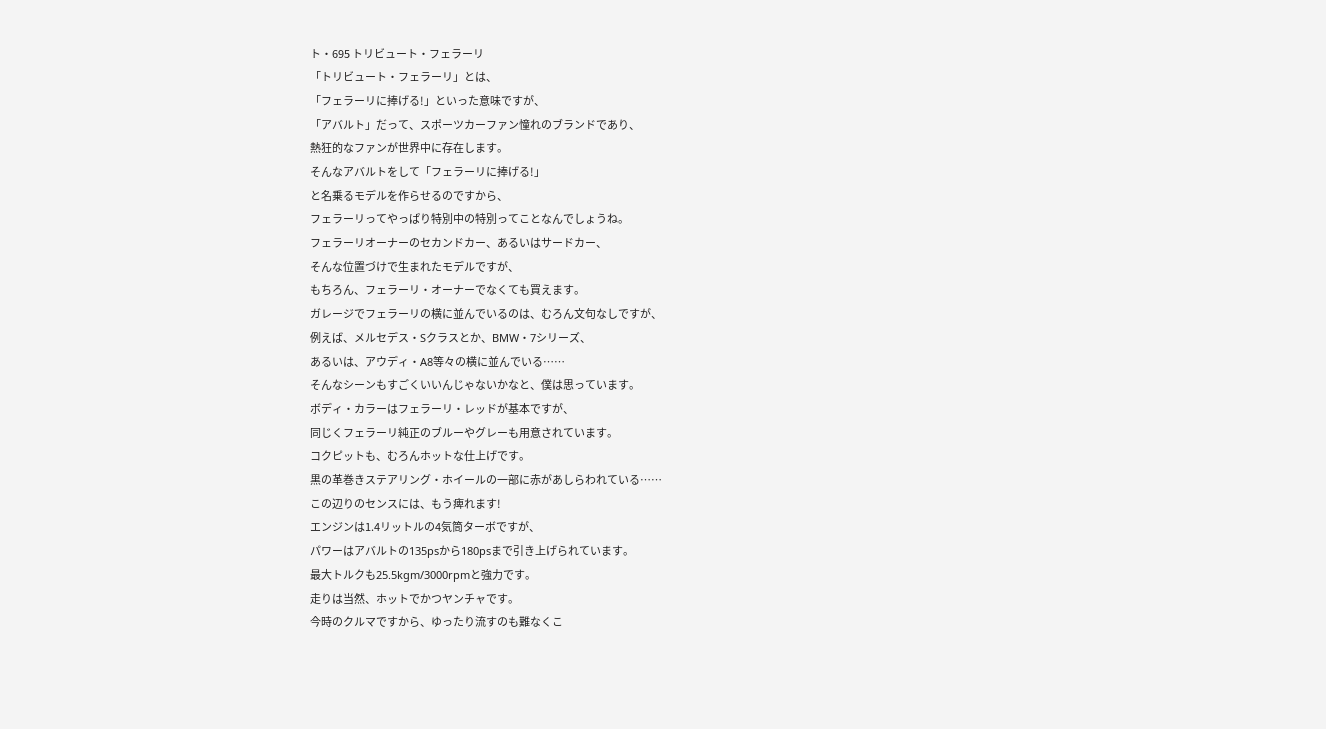ト・695 トリビュート・フェラーリ
「トリビュート・フェラーリ」とは、
「フェラーリに捧げる!」といった意味ですが、
「アバルト」だって、スポーツカーファン憧れのブランドであり、
熱狂的なファンが世界中に存在します。
そんなアバルトをして「フェラーリに捧げる!」
と名乗るモデルを作らせるのですから、
フェラーリってやっぱり特別中の特別ってことなんでしょうね。
フェラーリオーナーのセカンドカー、あるいはサードカー、
そんな位置づけで生まれたモデルですが、
もちろん、フェラーリ・オーナーでなくても買えます。
ガレージでフェラーリの横に並んでいるのは、むろん文句なしですが、
例えば、メルセデス・Sクラスとか、BMW・7シリーズ、
あるいは、アウディ・A8等々の横に並んでいる……
そんなシーンもすごくいいんじゃないかなと、僕は思っています。
ボディ・カラーはフェラーリ・レッドが基本ですが、
同じくフェラーリ純正のブルーやグレーも用意されています。
コクピットも、むろんホットな仕上げです。
黒の革巻きステアリング・ホイールの一部に赤があしらわれている……
この辺りのセンスには、もう痺れます!
エンジンは1.4リットルの4気筒ターボですが、
パワーはアバルトの135psから180psまで引き上げられています。
最大トルクも25.5kgm/3000rpmと強力です。
走りは当然、ホットでかつヤンチャです。
今時のクルマですから、ゆったり流すのも難なくこ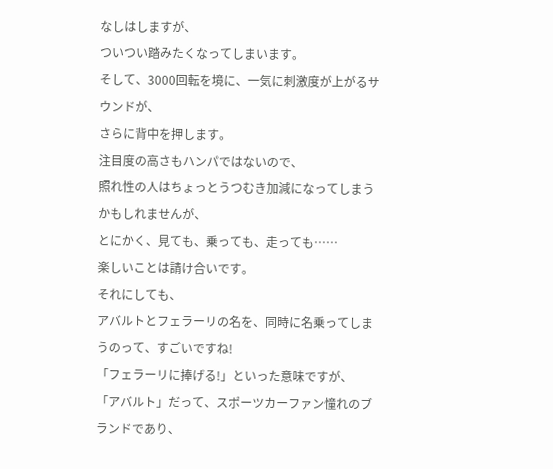なしはしますが、
ついつい踏みたくなってしまいます。
そして、3000回転を境に、一気に刺激度が上がるサウンドが、
さらに背中を押します。
注目度の高さもハンパではないので、
照れ性の人はちょっとうつむき加減になってしまうかもしれませんが、
とにかく、見ても、乗っても、走っても……
楽しいことは請け合いです。
それにしても、
アバルトとフェラーリの名を、同時に名乗ってしまうのって、すごいですね!
「フェラーリに捧げる!」といった意味ですが、
「アバルト」だって、スポーツカーファン憧れのブランドであり、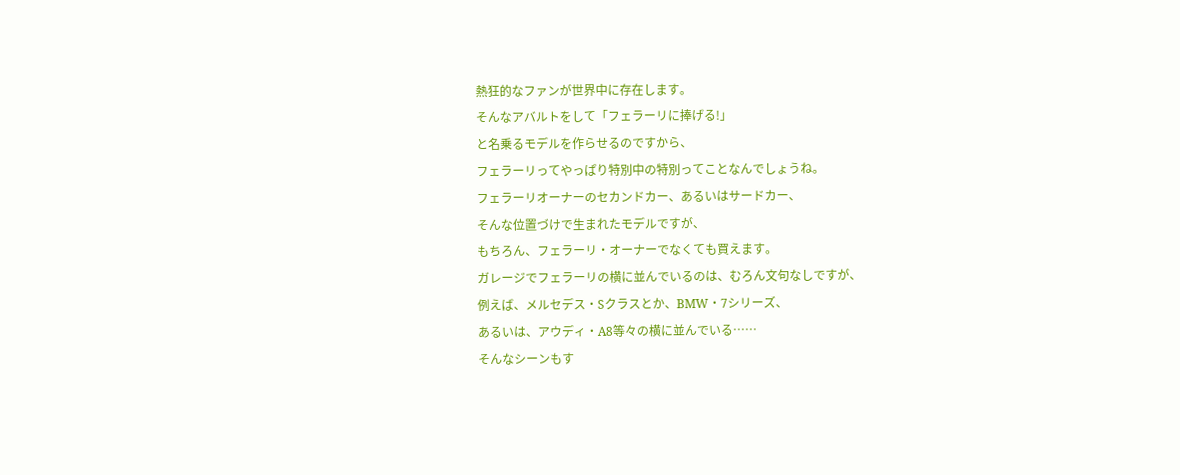熱狂的なファンが世界中に存在します。
そんなアバルトをして「フェラーリに捧げる!」
と名乗るモデルを作らせるのですから、
フェラーリってやっぱり特別中の特別ってことなんでしょうね。
フェラーリオーナーのセカンドカー、あるいはサードカー、
そんな位置づけで生まれたモデルですが、
もちろん、フェラーリ・オーナーでなくても買えます。
ガレージでフェラーリの横に並んでいるのは、むろん文句なしですが、
例えば、メルセデス・Sクラスとか、BMW・7シリーズ、
あるいは、アウディ・A8等々の横に並んでいる……
そんなシーンもす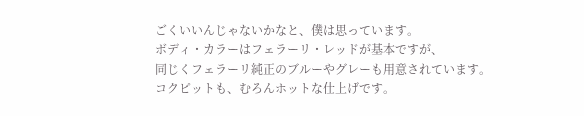ごくいいんじゃないかなと、僕は思っています。
ボディ・カラーはフェラーリ・レッドが基本ですが、
同じくフェラーリ純正のブルーやグレーも用意されています。
コクピットも、むろんホットな仕上げです。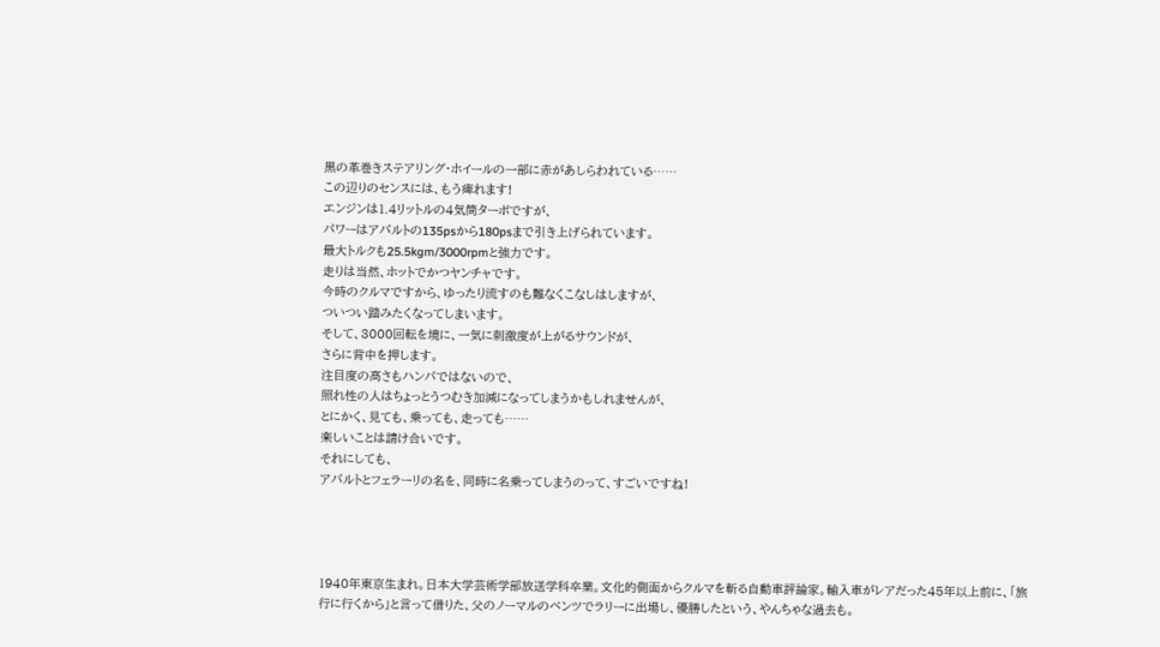黒の革巻きステアリング・ホイールの一部に赤があしらわれている……
この辺りのセンスには、もう痺れます!
エンジンは1.4リットルの4気筒ターボですが、
パワーはアバルトの135psから180psまで引き上げられています。
最大トルクも25.5kgm/3000rpmと強力です。
走りは当然、ホットでかつヤンチャです。
今時のクルマですから、ゆったり流すのも難なくこなしはしますが、
ついつい踏みたくなってしまいます。
そして、3000回転を境に、一気に刺激度が上がるサウンドが、
さらに背中を押します。
注目度の高さもハンパではないので、
照れ性の人はちょっとうつむき加減になってしまうかもしれませんが、
とにかく、見ても、乗っても、走っても……
楽しいことは請け合いです。
それにしても、
アバルトとフェラーリの名を、同時に名乗ってしまうのって、すごいですね!




1940年東京生まれ。日本大学芸術学部放送学科卒業。文化的側面からクルマを斬る自動車評論家。輸入車がレアだった45年以上前に、「旅行に行くから」と言って借りた、父のノーマルのベンツでラリーに出場し、優勝したという、やんちゃな過去も。